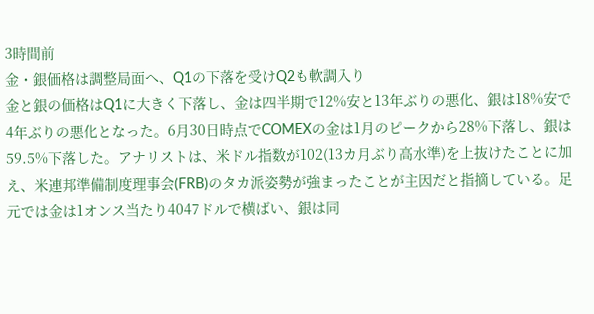3時間前
金・銀価格は調整局面へ、Q1の下落を受けQ2も軟調入り
金と銀の価格はQ1に大きく下落し、金は四半期で12%安と13年ぶりの悪化、銀は18%安で4年ぶりの悪化となった。6月30日時点でCOMEXの金は1月のピークから28%下落し、銀は59.5%下落した。アナリストは、米ドル指数が102(13カ月ぶり高水準)を上抜けたことに加え、米連邦準備制度理事会(FRB)のタカ派姿勢が強まったことが主因だと指摘している。足元では金は1オンス当たり4047ドルで横ばい、銀は同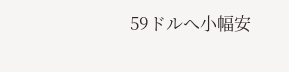59ドルへ小幅安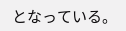となっている。